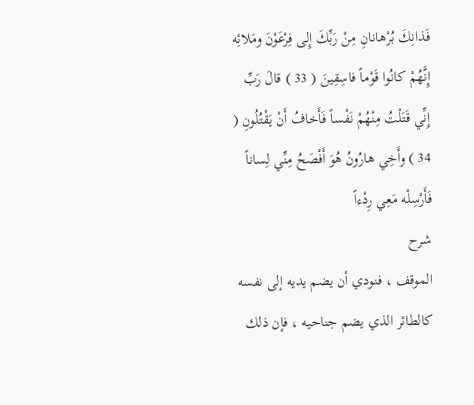فَذانِكَ بُرْهانانِ مِنْ رَبِّكَ إِلى فِرْعَوْنَ ومَلائِه إِنَّهُمْ كانُوا قَوْماً فاسِقِينَ ( 33 ) قالَ رَبِّ إِنِّي قَتَلْتُ مِنْهُمْ نَفْساً فَأَخافُ أَنْ يَقْتُلُونِ ( 34 ) وأَخِي هارُونُ هُوَ أَفْصَحُ مِنِّي لِساناً فَأَرْسِلْه مَعِي رِدْءاً
شرح
الموقف ، فنودي أن يضم يديه إلى نفسه كالطائر الذي يضم جناحيه ، فإن ذلك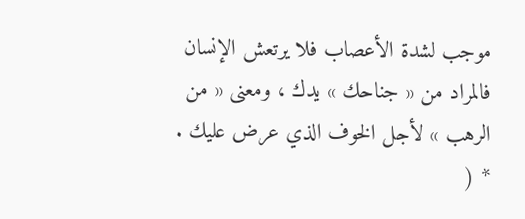موجب لشدة الأعصاب فلا يرتعش الإنسان فالمراد من « جناحك » يدك ، ومعنى « من الرهب » لأجل الخوف الذي عرض عليك .
* (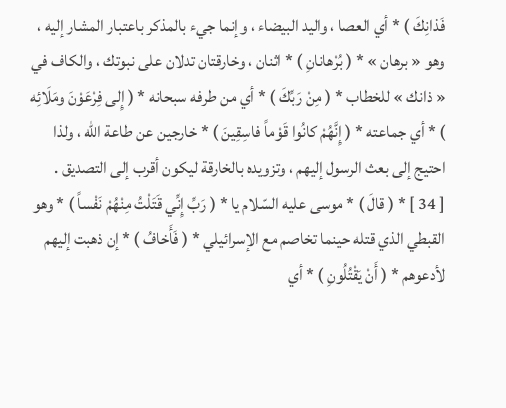فَذانِكَ ) * أي العصا ، واليد البيضاء ، وإنما جيء بالمذكر باعتبار المشار إليه ، وهو « برهان » * ( بُرْهانانِ ) * اثنان ، وخارقتان تدلان على نبوتك ، والكاف في « ذانك » للخطاب * ( مِنْ رَبِّكَ ) * أي من طرفه سبحانه * ( إِلى فِرْعَوْنَ ومَلَائِه ) * أي جماعته * ( إِنَّهُمْ كانُوا قَوْماً فاسِقِينَ ) * خارجين عن طاعة الله ، ولذا احتيج إلى بعث الرسول إليهم ، وتزويده بالخارقة ليكون أقرب إلى التصديق .
[ 34 ] * ( قالَ ) * موسى عليه السّلام يا * ( رَبِّ إِنِّي قَتَلْتُ مِنْهُمْ نَفْساً ) * وهو القبطي الذي قتله حينما تخاصم مع الإسرائيلي * ( فَأَخافُ ) * إن ذهبت إليهم لأدعوهم * ( أَنْ يَقْتُلُونِ ) * أي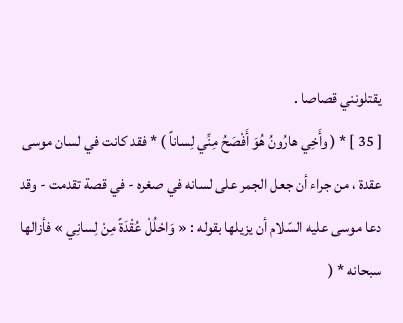يقتلونني قصاصا .
[ 35 ] * ( وأَخِي هارُونُ هُوَ أَفْصَحُ مِنِّي لِساناً ) * فقد كانت في لسان موسى عقدة ، من جراء أن جعل الجمر على لسانه في صغره - في قصة تقدمت - وقد دعا موسى عليه السّلام أن يزيلها بقوله : « وَاحْلُلْ عُقْدَةً مِنْ لِسانِي » فأزالها سبحانه * (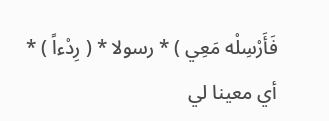فَأَرْسِلْه مَعِي ) * رسولا * ( رِدْءاً ) * أي معينا لي